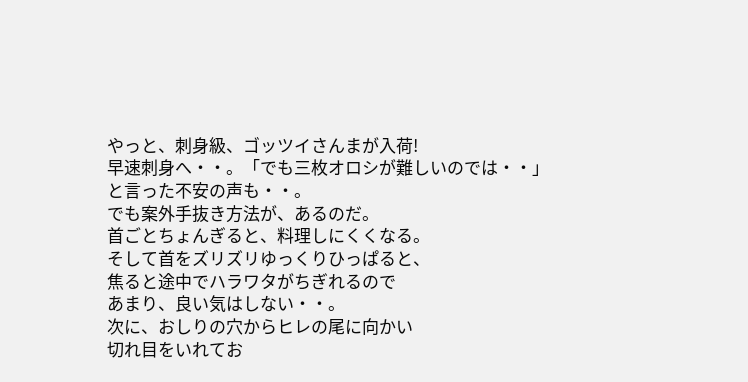やっと、刺身級、ゴッツイさんまが入荷!
早速刺身へ・・。「でも三枚オロシが難しいのでは・・」
と言った不安の声も・・。
でも案外手抜き方法が、あるのだ。
首ごとちょんぎると、料理しにくくなる。
そして首をズリズリゆっくりひっぱると、
焦ると途中でハラワタがちぎれるので
あまり、良い気はしない・・。
次に、おしりの穴からヒレの尾に向かい
切れ目をいれてお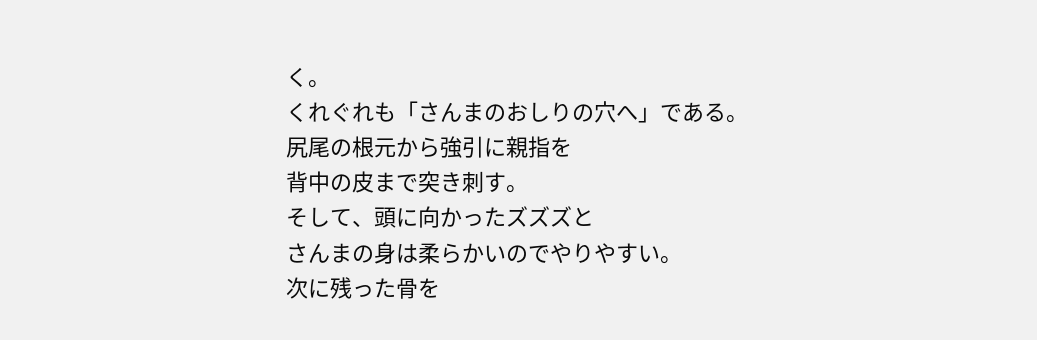く。
くれぐれも「さんまのおしりの穴へ」である。
尻尾の根元から強引に親指を
背中の皮まで突き刺す。
そして、頭に向かったズズズと
さんまの身は柔らかいのでやりやすい。
次に残った骨を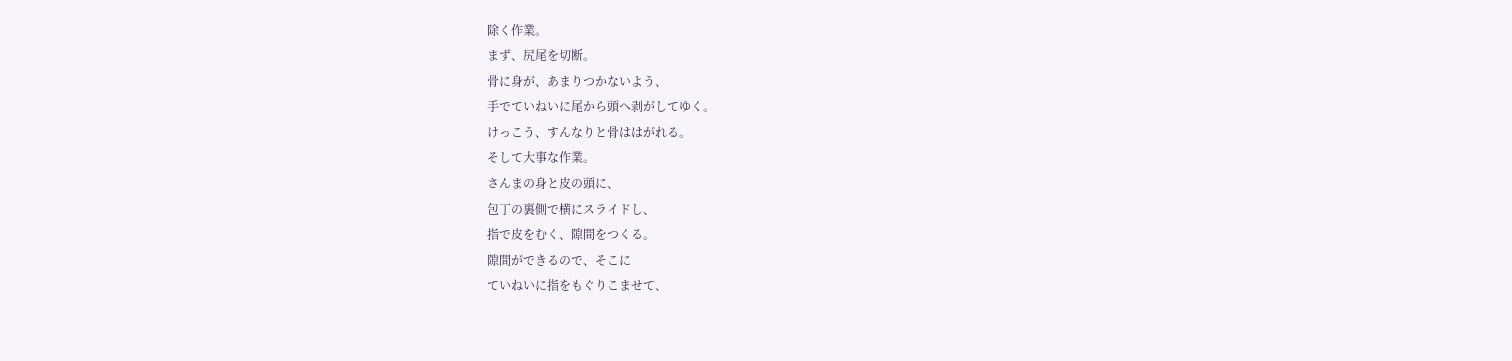除く作業。
まず、尻尾を切断。
骨に身が、あまりつかないよう、
手でていねいに尾から頭へ剥がしてゆく。
けっこう、すんなりと骨ははがれる。
そして大事な作業。
さんまの身と皮の頭に、
包丁の裏側で横にスライドし、
指で皮をむく、隙間をつくる。
隙間ができるので、そこに
ていねいに指をもぐりこませて、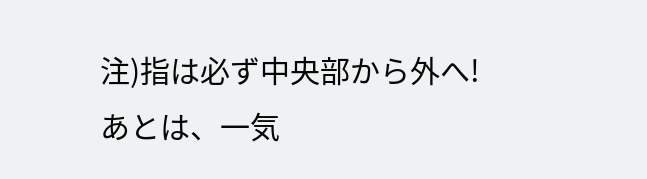注)指は必ず中央部から外へ!
あとは、一気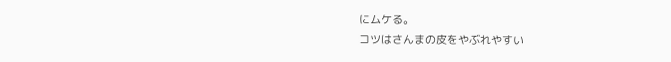にムケる。
コツはさんまの皮をやぶれやすい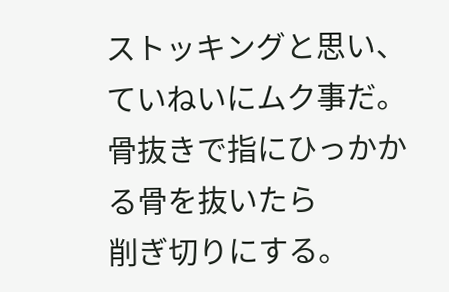ストッキングと思い、ていねいにムク事だ。
骨抜きで指にひっかかる骨を抜いたら
削ぎ切りにする。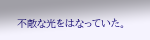不敵な光をはなっていた。